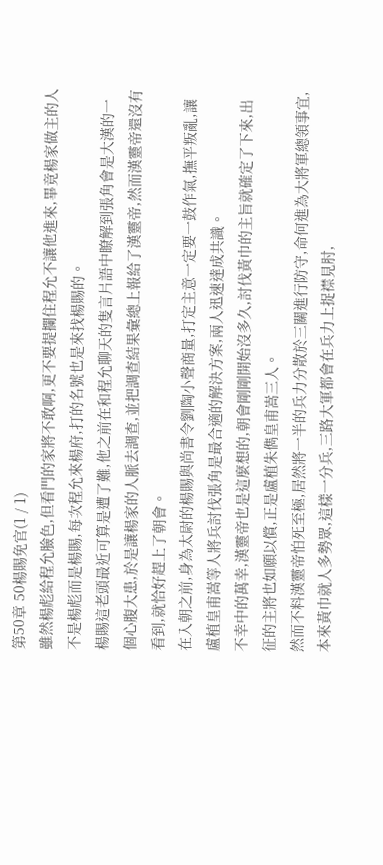第50章 50楊賜免官(1 / 1)
雖然楊彪給程允臉色,但看門的家將不敢啊,更不要提攔住程允不讓他進來,畢竟楊家做主的人不是楊彪而是楊賜,每次程允來楊府,打的名號也是來找楊賜的。
楊賜這老頭最近可算是遭了難,他之前在和程允聊天的隻言片語中瞭解到張角會是大漢的一個心腹大患,於是讓楊家的人脈去調查,並把調查結果彙總上報給了漢靈帝,然而漢靈帝還沒有看到,就恰好趕上了朝會。
在入朝之前,身為太尉的楊賜與尚書令劉陶小聲商量,打定主意一定要一鼓作氣,撫平叛亂,讓盧植皇甫嵩等人將兵討伐張角是最合適的解決方案,兩人迅速達成共識。
不幸中的萬幸,漢靈帝也是這麼想的,朝會剛剛開始沒多久,討伐黃巾的主旨就確定了下來,出征的主將也如願以償,正是盧植朱儁皇甫嵩三人。
然而不料漢靈帝怕死至極,居然將一半的兵力分散於三關進行防守,命何進為大將軍總領事宜,本來黃巾就人多勢眾,這樣一分兵,三路大軍都會在兵力上捉襟見肘,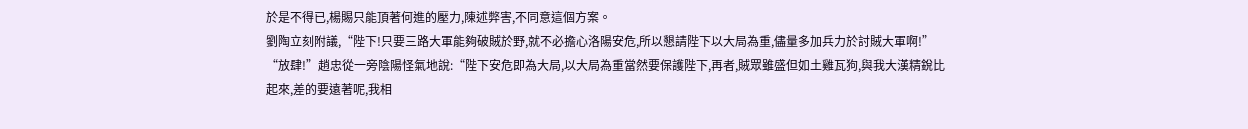於是不得已,楊賜只能頂著何進的壓力,陳述弊害,不同意這個方案。
劉陶立刻附議,“陛下!只要三路大軍能夠破賊於野,就不必擔心洛陽安危,所以懇請陛下以大局為重,儘量多加兵力於討賊大軍啊!”
“放肆!”趙忠從一旁陰陽怪氣地說:“陛下安危即為大局,以大局為重當然要保護陛下,再者,賊眾雖盛但如土雞瓦狗,與我大漢精銳比起來,差的要遠著呢,我相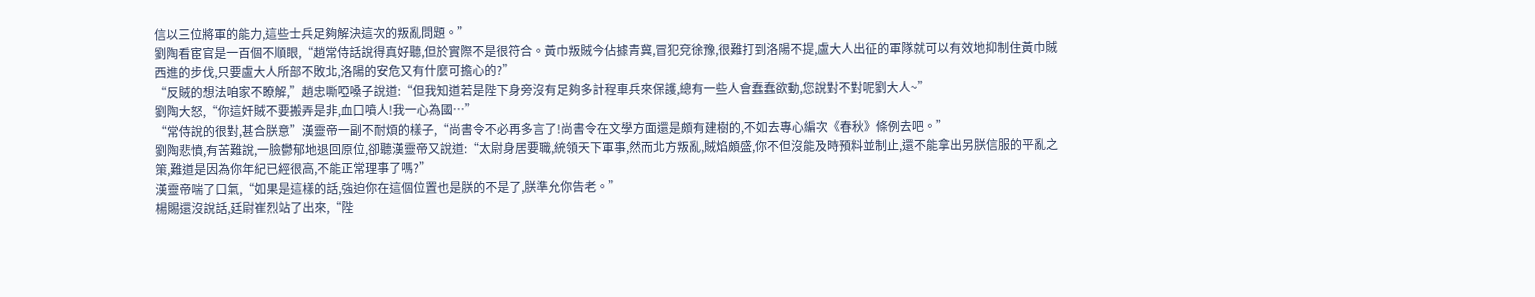信以三位將軍的能力,這些士兵足夠解決這次的叛亂問題。”
劉陶看宦官是一百個不順眼,“趙常侍話說得真好聽,但於實際不是很符合。黃巾叛賊今佔據青冀,冒犯兗徐豫,很難打到洛陽不提,盧大人出征的軍隊就可以有效地抑制住黃巾賊西進的步伐,只要盧大人所部不敗北,洛陽的安危又有什麼可擔心的?”
“反賊的想法咱家不瞭解,”趙忠嘶啞嗓子說道:“但我知道若是陛下身旁沒有足夠多計程車兵來保護,總有一些人會蠢蠢欲動,您說對不對呢劉大人~”
劉陶大怒,“你這奸賊不要搬弄是非,血口噴人!我一心為國…”
“常侍說的很對,甚合朕意”漢靈帝一副不耐煩的樣子,“尚書令不必再多言了!尚書令在文學方面還是頗有建樹的,不如去專心編次《春秋》條例去吧。”
劉陶悲憤,有苦難說,一臉鬱郁地退回原位,卻聽漢靈帝又說道:“太尉身居要職,統領天下軍事,然而北方叛亂,賊焰頗盛,你不但沒能及時預料並制止,還不能拿出另朕信服的平亂之策,難道是因為你年紀已經很高,不能正常理事了嗎?”
漢靈帝喘了口氣,“如果是這樣的話,強迫你在這個位置也是朕的不是了,朕準允你告老。”
楊賜還沒說話,廷尉崔烈站了出來,“陛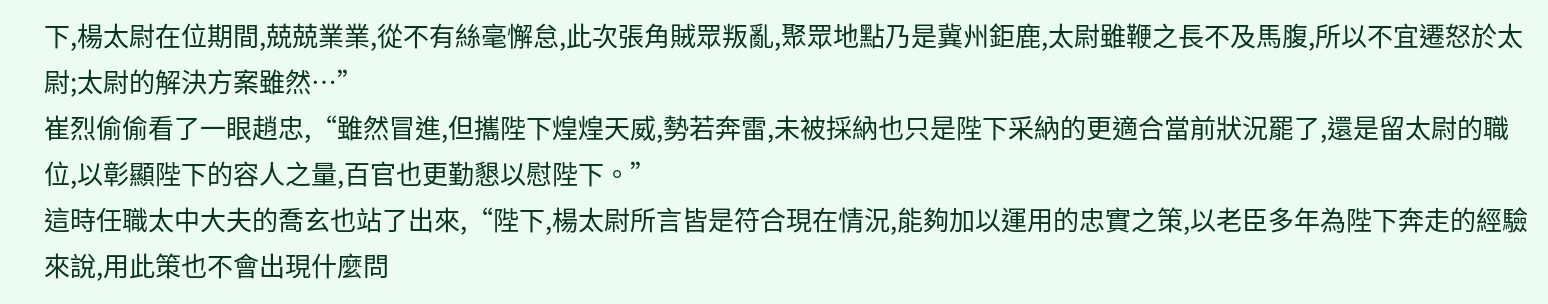下,楊太尉在位期間,兢兢業業,從不有絲毫懈怠,此次張角賊眾叛亂,聚眾地點乃是冀州鉅鹿,太尉雖鞭之長不及馬腹,所以不宜遷怒於太尉;太尉的解決方案雖然…”
崔烈偷偷看了一眼趙忠,“雖然冒進,但攜陛下煌煌天威,勢若奔雷,未被採納也只是陛下采納的更適合當前狀況罷了,還是留太尉的職位,以彰顯陛下的容人之量,百官也更勤懇以慰陛下。”
這時任職太中大夫的喬玄也站了出來,“陛下,楊太尉所言皆是符合現在情況,能夠加以運用的忠實之策,以老臣多年為陛下奔走的經驗來說,用此策也不會出現什麼問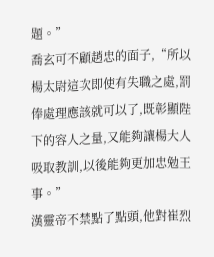題。”
喬玄可不顧趙忠的面子,“所以楊太尉這次即使有失職之處,罰俸處理應該就可以了,既彰顯陛下的容人之量,又能夠讓楊大人吸取教訓,以後能夠更加忠勉王事。”
漢靈帝不禁點了點頭,他對崔烈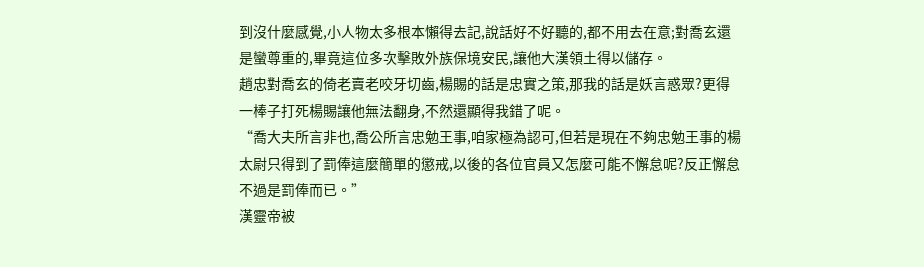到沒什麼感覺,小人物太多根本懶得去記,說話好不好聽的,都不用去在意;對喬玄還是蠻尊重的,畢竟這位多次擊敗外族保境安民,讓他大漢領土得以儲存。
趙忠對喬玄的倚老賣老咬牙切齒,楊賜的話是忠實之策,那我的話是妖言惑眾?更得一棒子打死楊賜讓他無法翻身,不然還顯得我錯了呢。
“喬大夫所言非也,喬公所言忠勉王事,咱家極為認可,但若是現在不夠忠勉王事的楊太尉只得到了罰俸這麼簡單的懲戒,以後的各位官員又怎麼可能不懈怠呢?反正懈怠不過是罰俸而已。”
漢靈帝被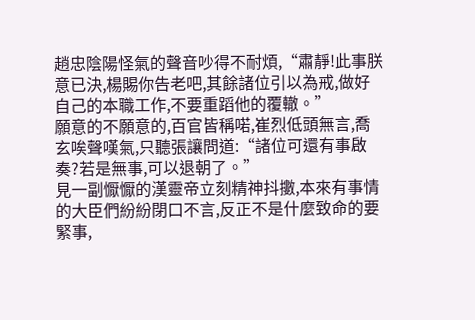趙忠陰陽怪氣的聲音吵得不耐煩,“肅靜!此事朕意已決,楊賜你告老吧,其餘諸位引以為戒,做好自己的本職工作,不要重蹈他的覆轍。”
願意的不願意的,百官皆稱喏,崔烈低頭無言,喬玄唉聲嘆氣,只聽張讓問道:“諸位可還有事啟奏?若是無事,可以退朝了。”
見一副懨懨的漢靈帝立刻精神抖擻,本來有事情的大臣們紛紛閉口不言,反正不是什麼致命的要緊事,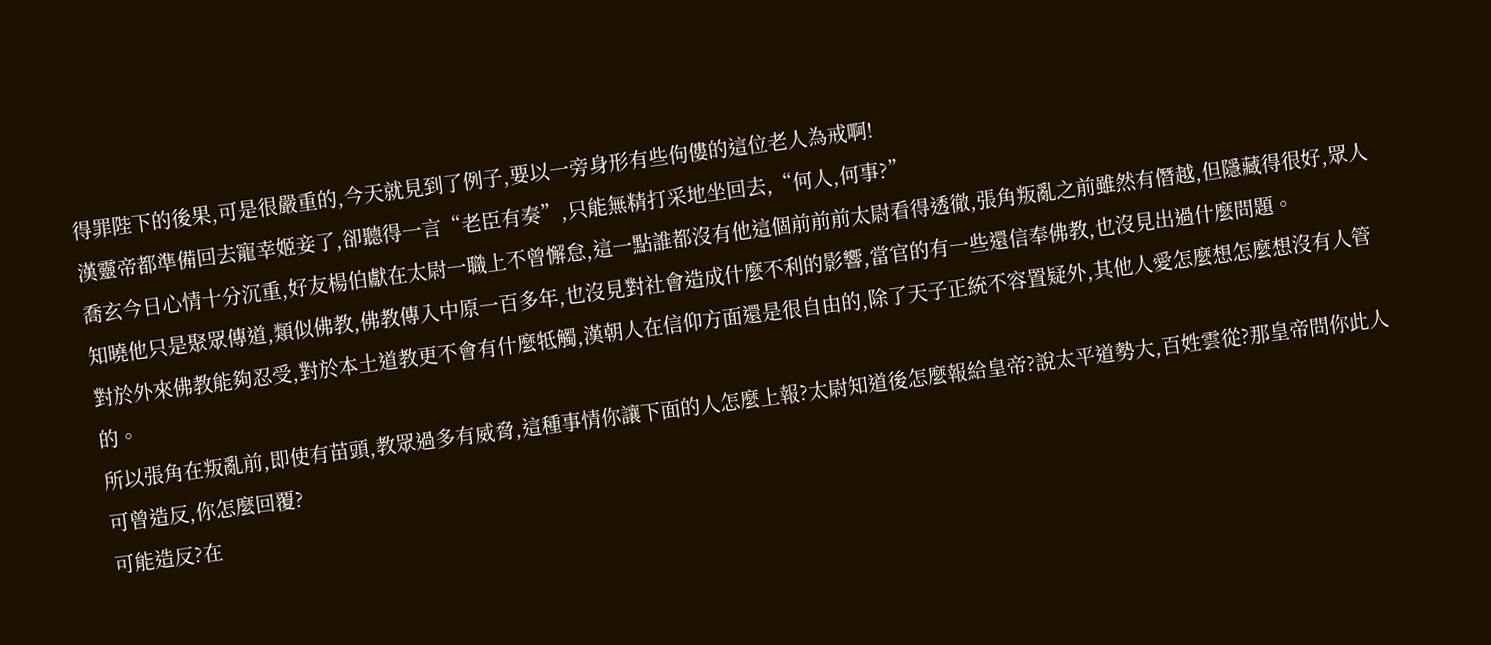得罪陛下的後果,可是很嚴重的,今天就見到了例子,要以一旁身形有些佝僂的這位老人為戒啊!
漢靈帝都準備回去寵幸姬妾了,卻聽得一言“老臣有奏”,只能無精打采地坐回去,“何人,何事?”
喬玄今日心情十分沉重,好友楊伯獻在太尉一職上不曾懈怠,這一點誰都沒有他這個前前前太尉看得透徹,張角叛亂之前雖然有僭越,但隱藏得很好,眾人知曉他只是聚眾傳道,類似佛教,佛教傳入中原一百多年,也沒見對社會造成什麼不利的影響,當官的有一些還信奉佛教,也沒見出過什麼問題。
對於外來佛教能夠忍受,對於本土道教更不會有什麼牴觸,漢朝人在信仰方面還是很自由的,除了天子正統不容置疑外,其他人愛怎麼想怎麼想沒有人管的。
所以張角在叛亂前,即使有苗頭,教眾過多有威脅,這種事情你讓下面的人怎麼上報?太尉知道後怎麼報給皇帝?說太平道勢大,百姓雲從?那皇帝問你此人可曾造反,你怎麼回覆?
可能造反?在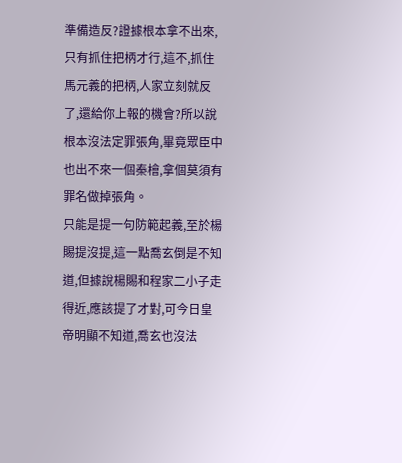準備造反?證據根本拿不出來,只有抓住把柄才行,這不,抓住馬元義的把柄,人家立刻就反了,還給你上報的機會?所以說根本沒法定罪張角,畢竟眾臣中也出不來一個秦檜,拿個莫須有罪名做掉張角。
只能是提一句防範起義,至於楊賜提沒提,這一點喬玄倒是不知道,但據說楊賜和程家二小子走得近,應該提了才對,可今日皇帝明顯不知道,喬玄也沒法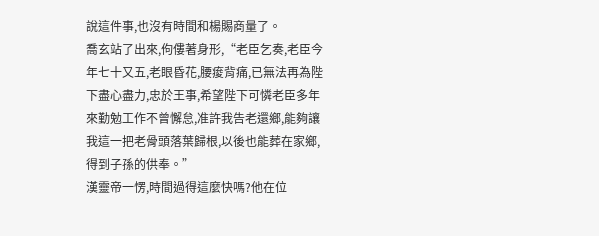說這件事,也沒有時間和楊賜商量了。
喬玄站了出來,佝僂著身形,“老臣乞奏,老臣今年七十又五,老眼昏花,腰痠背痛,已無法再為陛下盡心盡力,忠於王事,希望陛下可憐老臣多年來勤勉工作不曾懈怠,准許我告老還鄉,能夠讓我這一把老骨頭落葉歸根,以後也能葬在家鄉,得到子孫的供奉。”
漢靈帝一愣,時間過得這麼快嗎?他在位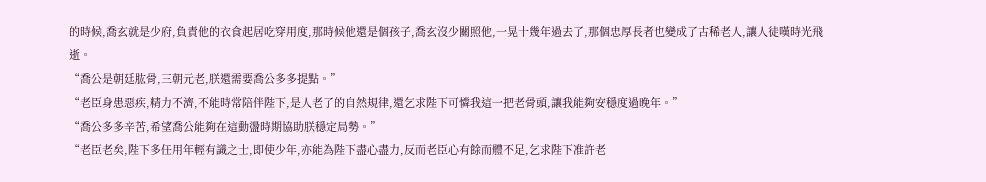的時候,喬玄就是少府,負責他的衣食起居吃穿用度,那時候他還是個孩子,喬玄沒少關照他,一晃十幾年過去了,那個忠厚長者也變成了古稀老人,讓人徒嘆時光飛逝。
“喬公是朝廷肱骨,三朝元老,朕還需要喬公多多提點。”
“老臣身患惡疾,精力不濟,不能時常陪伴陛下,是人老了的自然規律,還乞求陛下可憐我這一把老骨頭,讓我能夠安穩度過晚年。”
“喬公多多辛苦,希望喬公能夠在這動盪時期協助朕穩定局勢。”
“老臣老矣,陛下多任用年輕有識之士,即使少年,亦能為陛下盡心盡力,反而老臣心有餘而體不足,乞求陛下准許老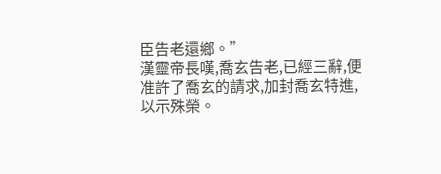臣告老還鄉。”
漢靈帝長嘆,喬玄告老,已經三辭,便准許了喬玄的請求,加封喬玄特進,以示殊榮。